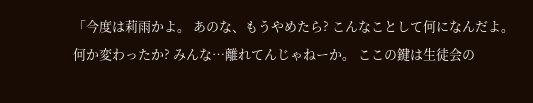「今度は莉雨かよ。 あのな、もうやめたら? こんなことして何になんだよ。 何か変わったか? みんな…離れてんじゃねーか。 ここの鍵は生徒会の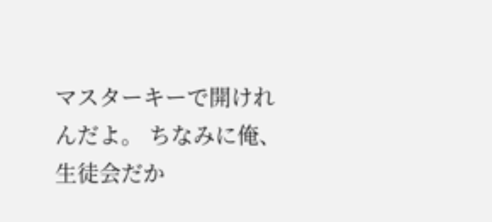マスターキーで開けれんだよ。 ちなみに俺、生徒会だか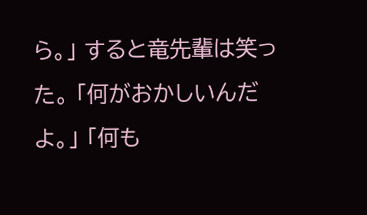ら。」 すると竜先輩は笑った。 「何がおかしいんだよ。」 「何も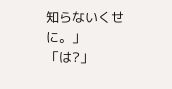知らないくせに。」 「は?」